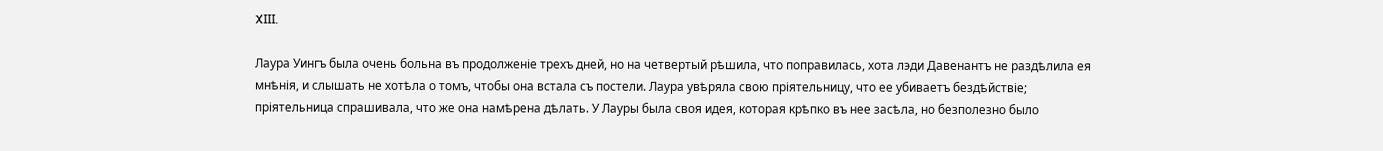XIII.

Лаура Уингъ была очень больна въ продолженіе трехъ дней, но на четвертый рѣшила, что поправилась, хота лэди Давенантъ не раздѣлила ея мнѣнія, и слышать не хотѣла о томъ, чтобы она встала съ постели. Лаура увѣряла свою пріятельницу, что ее убиваетъ бездѣйствіе; пріятельница спрашивала, что же она намѣрена дѣлать. У Лауры была своя идея, которая крѣпко въ нее засѣла, но безполезно было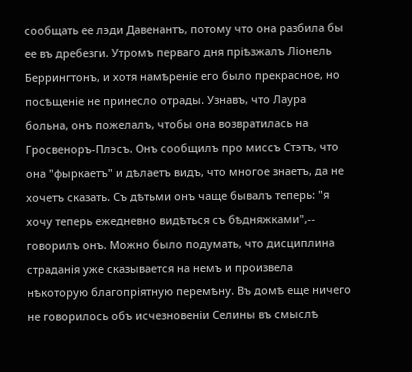сообщать ее лэди Давенантъ, потому что она разбила бы ее въ дребезги. Утромъ перваго дня пріѣзжалъ Ліонель Беррингтонъ, и хотя намѣреніе его было прекрасное, но посѣщеніе не принесло отрады. Узнавъ, что Лаура больна, онъ пожелалъ, чтобы она возвратилась на Гросвеноръ-Плэсъ. Онъ сообщилъ про миссъ Стэтъ, что она "фыркаетъ" и дѣлаетъ видъ, что многое знаетъ, да не хочетъ сказать. Съ дѣтьми онъ чаще бывалъ теперь: "я хочу теперь ежедневно видѣться съ бѣдняжками",-- говорилъ онъ. Можно было подумать, что дисциплина страданія уже сказывается на немъ и произвела нѣкоторую благопріятную перемѣну. Въ домѣ еще ничего не говорилось объ исчезновеніи Селины въ смыслѣ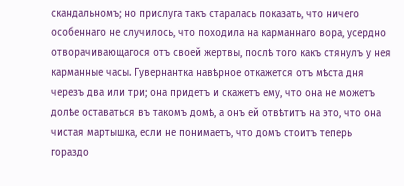скандальномъ; но прислуга такъ старалась показать, что ничего особеннаго не случилось, что походила на карманнаго вора, усердно отворачивающагося отъ своей жертвы, послѣ того какъ стянулъ у нея карманные часы. Гувернантка навѣрное откажется отъ мѣста дня черезъ два или три; она придетъ и скажетъ ему, что она не можетъ долѣе оставаться въ такомъ домѣ, а онъ ей отвѣтитъ на это, что она чистая мартышка, если не понимаетъ, что домъ стоитъ теперь гораздо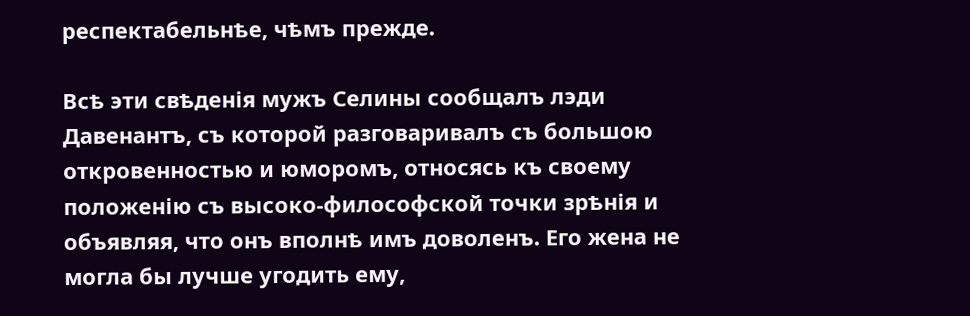респектабельнѣе, чѣмъ прежде.

Всѣ эти свѣденія мужъ Селины сообщалъ лэди Давенантъ, съ которой разговаривалъ съ большою откровенностью и юморомъ, относясь къ своему положенію съ высоко-философской точки зрѣнія и объявляя, что онъ вполнѣ имъ доволенъ. Его жена не могла бы лучше угодить ему,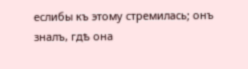еслибы къ этому стремилась; онъ зналъ, гдѣ она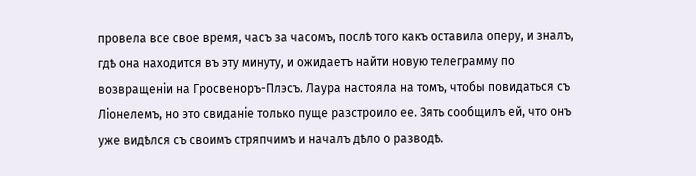провела все свое время, часъ за часомъ, послѣ того какъ оставила оперу, и зналъ, гдѣ она находится въ эту минуту, и ожидаетъ найти новую телеграмму по возвращеніи на Гросвеноръ-Плэсъ. Лаура настояла на томъ, чтобы повидаться съ Ліонелемъ, но это свиданіе только пуще разстроило ее. Зять сообщилъ ей, что онъ уже видѣлся съ своимъ стряпчимъ и началъ дѣло о разводѣ.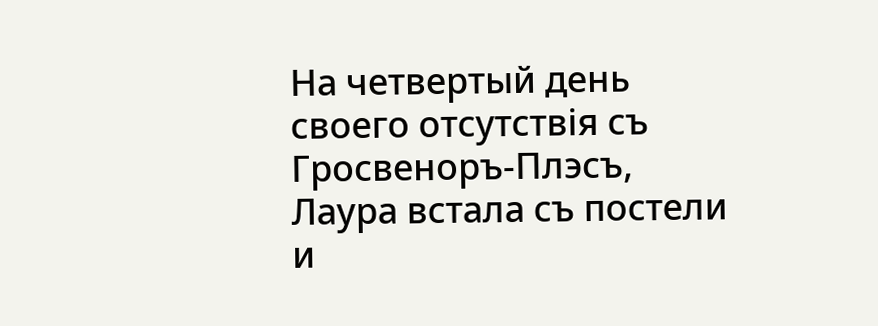На четвертый день своего отсутствія съ Гросвеноръ-Плэсъ, Лаура встала съ постели и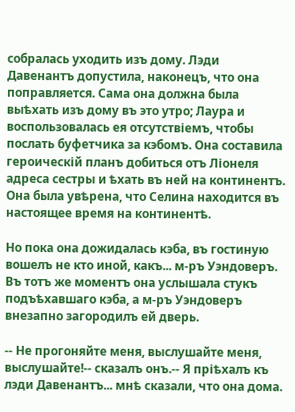собралась уходить изъ дому. Лэди Давенантъ допустила, наконецъ, что она поправляется. Сама она должна была выѣхать изъ дому въ это утро; Лаура и воспользовалась ея отсутствіемъ, чтобы послать буфетчика за кэбомъ. Она составила героическій планъ добиться отъ Ліонеля адреса сестры и ѣхать въ ней на континентъ. Она была увѣрена, что Селина находится въ настоящее время на континентѣ.

Но пока она дожидалась кэба, въ гостиную вошелъ не кто иной, какъ... м-ръ Уэндоверъ. Въ тотъ же моментъ она услышала стукъ подъѣхавшаго кэба, а м-ръ Уэндоверъ внезапно загородилъ ей дверь.

-- Не прогоняйте меня, выслушайте меня, выслушайте!-- сказалъ онъ.-- Я пріѣхалъ къ лэди Давенантъ... мнѣ сказали, что она дома.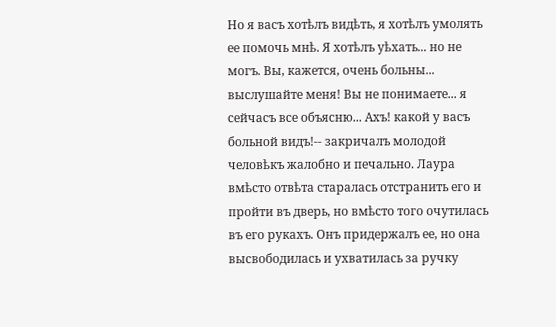Но я васъ хотѣлъ видѣть, я хотѣлъ умолять ее помочь мнѣ. Я хотѣлъ уѣхать... но не могъ. Вы, кажется, очень больны... выслушайте меня! Вы не понимаете... я сейчасъ все объясню... Ахъ! какой у васъ больной видъ!-- закричалъ молодой человѣкъ жалобно и печально. Лаура вмѣсто отвѣта старалась отстранить его и пройти въ дверь, но вмѣсто того очутилась въ его рукахъ. Онъ придержалъ ее, но она высвободилась и ухватилась за ручку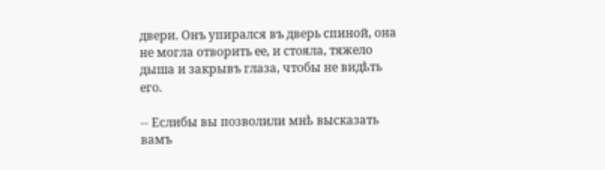двери. Онъ упирался въ дверь спиной, она не могла отворить ее, и стояла, тяжело дыша и закрывъ глаза, чтобы не видѣть его.

-- Еслибы вы позволили мнѣ высказать вамъ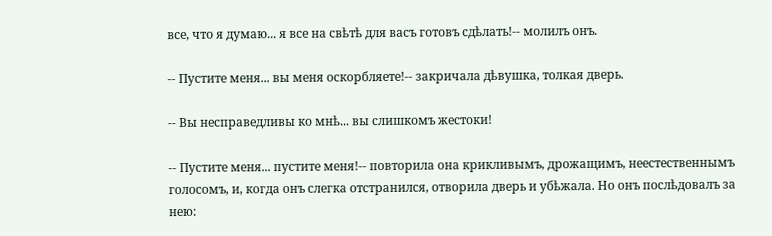все, что я думаю... я все на свѣтѣ для васъ готовъ сдѣлать!-- молилъ онъ.

-- Пустите меня... вы меня оскорбляете!-- закричала дѣвушка, толкая дверь.

-- Вы несправедливы ко мнѣ... вы слишкомъ жестоки!

-- Пустите меня... пустите меня!-- повторила она крикливымъ, дрожащимъ, неестественнымъ голосомъ, и, когда онъ слегка отстранился, отворила дверь и убѣжала. Но онъ послѣдовалъ за нею: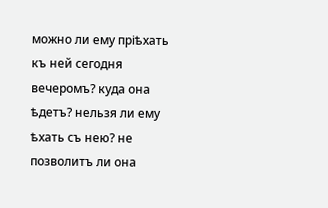можно ли ему пріѣхать къ ней сегодня вечеромъ? куда она ѣдетъ? нельзя ли ему ѣхать съ нею? не позволитъ ли она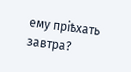ему пріѣхать завтра?